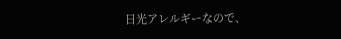日光アレルギーなので、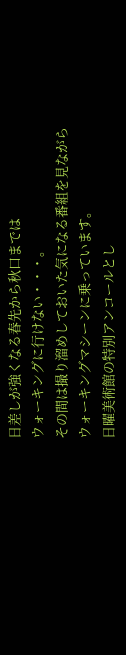日差しが強くなる春先から秋口までは
ウォーキングに行けない・・・。
その間は撮り溜めしておいた気になる番組を見ながら
ウォーキングマシーンに乗っています。
日曜美術館の特別アンコールとし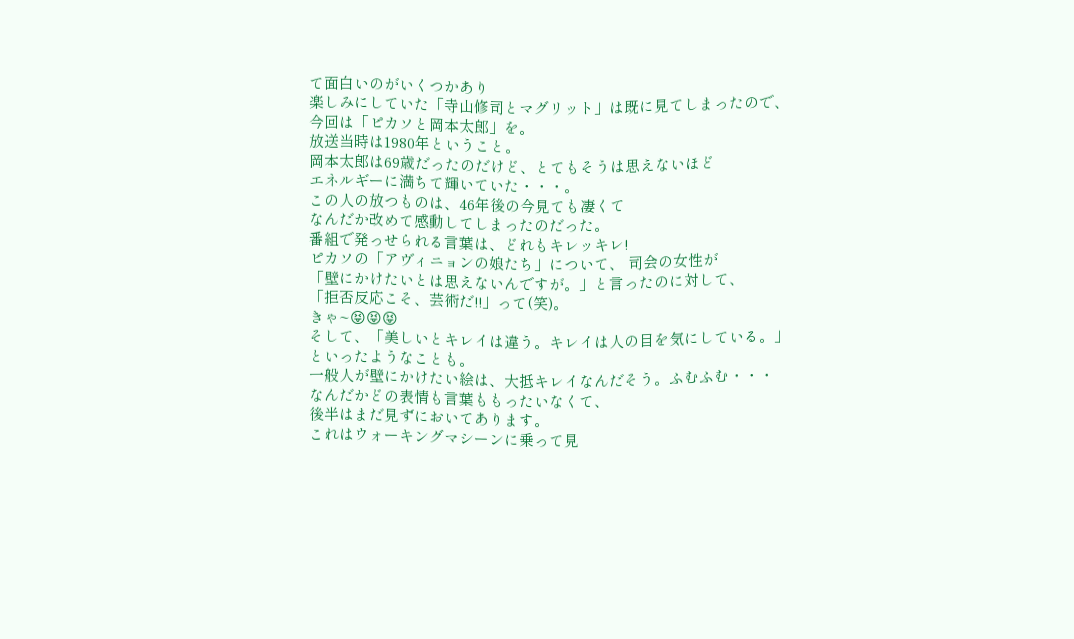て面白いのがいくつかあり
楽しみにしていた「寺山修司とマグリット」は既に見てしまったので、
今回は「ピカソと岡本太郎」を。
放送当時は1980年ということ。
岡本太郎は69歳だったのだけど、とてもそうは思えないほど
エネルギーに満ちて輝いていた・・・。
この人の放つものは、46年後の今見ても凄くて
なんだか改めて感動してしまったのだった。
番組で発っせられる言葉は、どれもキレッキレ!
ピカソの「アヴィニョンの娘たち」について、 司会の女性が
「壁にかけたいとは思えないんですが。」と言ったのに対して、
「拒否反応こそ、芸術だ!!」って(笑)。
きゃ~😝😝😝
そして、「美しいとキレイは違う。キレイは人の目を気にしている。」
といったようなことも。
一般人が壁にかけたい絵は、大抵キレイなんだそう。ふむふむ・・・
なんだかどの表情も言葉ももったいなくて、
後半はまだ見ずにおいてあります。
これはウォーキングマシーンに乗って見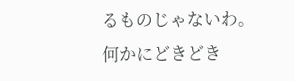るものじゃないわ。
何かにどきどき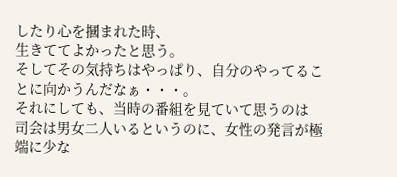したり心を摑まれた時、
生きててよかったと思う。
そしてその気持ちはやっぱり、自分のやってることに向かうんだなぁ・・・。
それにしても、当時の番組を見ていて思うのは
司会は男女二人いるというのに、女性の発言が極端に少な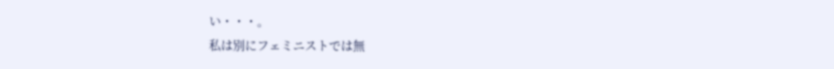い・・・。
私は別にフェミニストでは無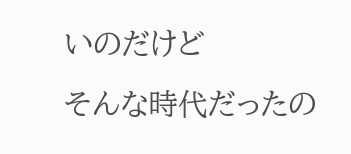いのだけど
そんな時代だったの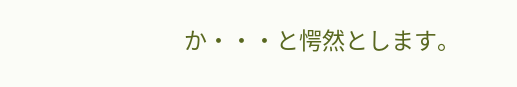か・・・と愕然とします。